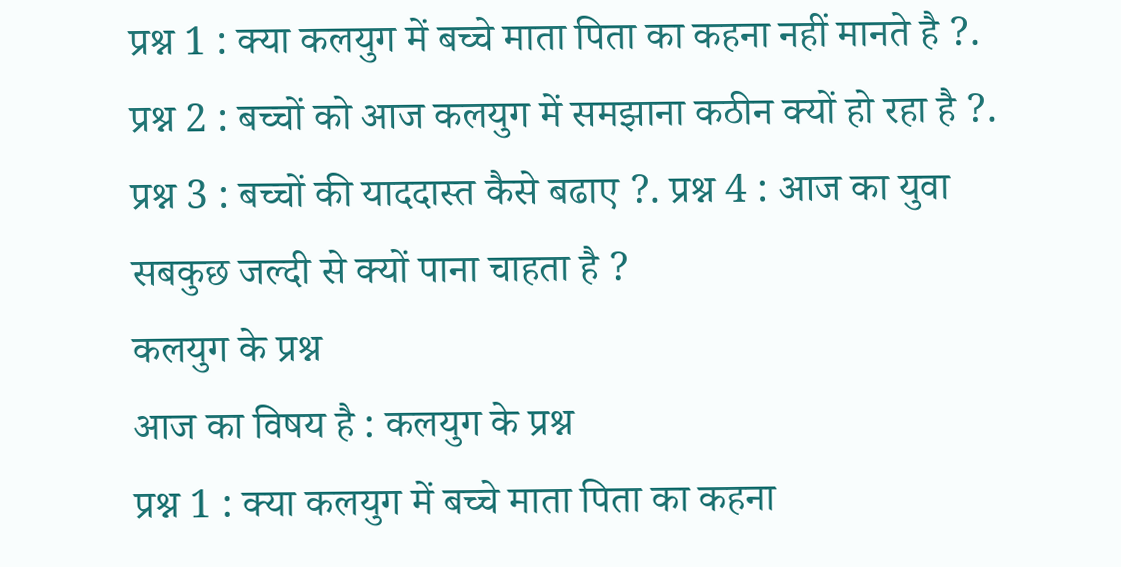प्रश्न 1 : क्या कलयुग में बच्चे माता पिता का कहना नहीं मानते है ?. प्रश्न 2 : बच्चों को आज कलयुग में समझाना कठीन क्यों हो रहा है ?. प्रश्न 3 : बच्चों की याददास्त कैसे बढाए ?. प्रश्न 4 : आज का युवा सबकुछ जल्दी से क्यों पाना चाहता है ?
कलयुग के प्रश्न
आज का विषय है : कलयुग के प्रश्न
प्रश्न 1 : क्या कलयुग में बच्चे माता पिता का कहना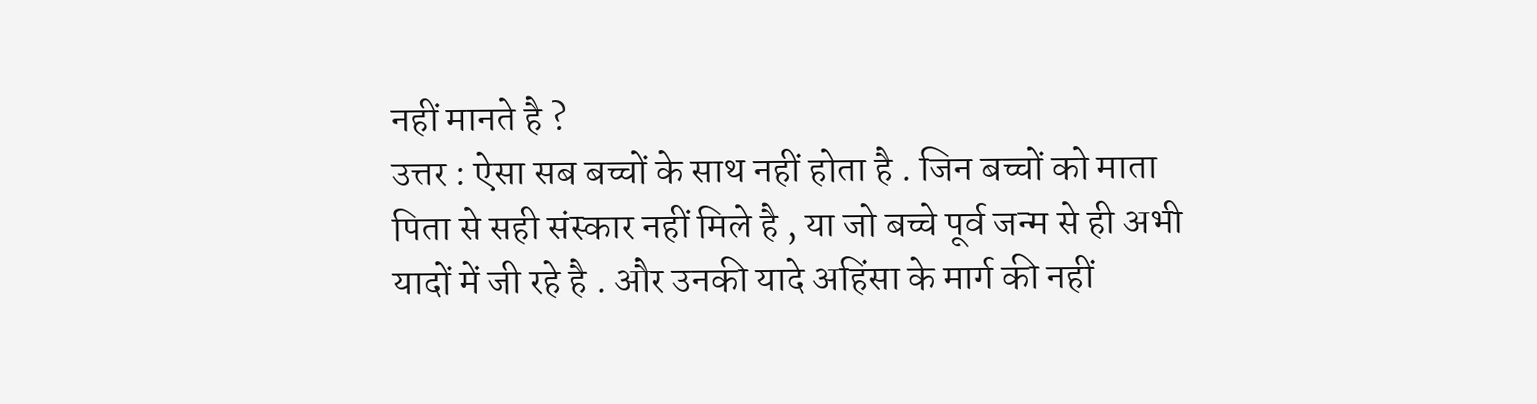नहीं मानते है ?
उत्तर : ऐसा सब बच्चों के साथ नहीं होता है . जिन बच्चों को माता पिता से सही संस्कार नहीं मिले है , या जो बच्चे पूर्व जन्म से ही अभी यादों में जी रहे है . और उनकी यादे अहिंसा के मार्ग की नहीं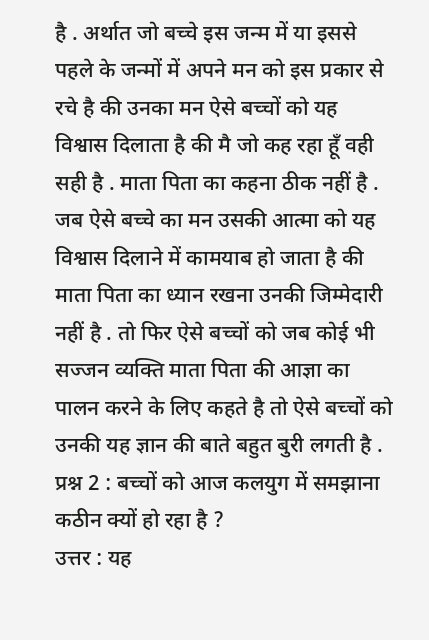है . अर्थात जो बच्चे इस जन्म में या इससे पहले के जन्मों में अपने मन को इस प्रकार से रचे है की उनका मन ऐसे बच्चों को यह विश्वास दिलाता है की मै जो कह रहा हूँ वही सही है . माता पिता का कहना ठीक नहीं है . जब ऐसे बच्चे का मन उसकी आत्मा को यह विश्वास दिलाने में कामयाब हो जाता है की माता पिता का ध्यान रखना उनकी जिम्मेदारी नहीं है . तो फिर ऐसे बच्चों को जब कोई भी सज्जन व्यक्ति माता पिता की आज्ञा का पालन करने के लिए कहते है तो ऐसे बच्चों को उनकी यह ज्ञान की बाते बहुत बुरी लगती है .
प्रश्न 2 : बच्चों को आज कलयुग में समझाना कठीन क्यों हो रहा है ?
उत्तर : यह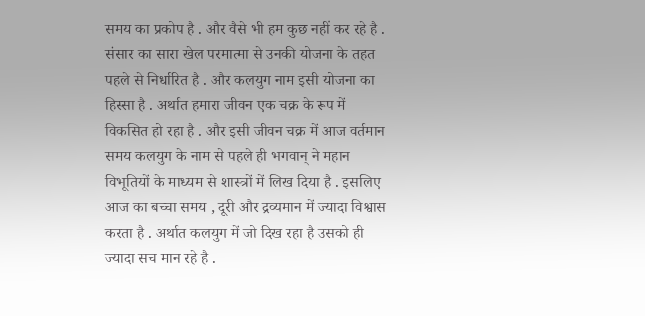समय का प्रकोप है . और वैसे भी हम कुछ नहीं कर रहे है . संसार का सारा खेल परमात्मा से उनकी योजना के तहत पहले से निर्धारित है . और कलयुग नाम इसी योजना का हिस्सा है . अर्थात हमारा जीवन एक चक्र के रूप में विकसित हो रहा है . और इसी जीवन चक्र में आज वर्तमान समय कलयुग के नाम से पहले ही भगवान् ने महान विभूतियों के माध्यम से शास्त्रों में लिख दिया है . इसलिए आज का बच्चा समय , दूरी और द्रव्यमान में ज्यादा विश्वास करता है . अर्थात कलयुग में जो दिख रहा है उसको ही ज्यादा सच मान रहे है .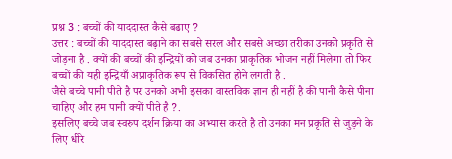प्रश्न 3 : बच्चों की याददास्त कैसे बढाए ?
उत्तर : बच्चों की याददास्त बढ़ाने का सबसे सरल और सबसे अच्छा तरीका उनको प्रकृति से जोड़ना है . क्यों की बच्चों की इन्द्रियों को जब उनका प्राकृतिक भोजन नहीं मिलेगा तो फिर बच्चों की यही इन्द्रियाँ अप्राकृतिक रूप से विकसित होने लगती है .
जैसे बच्चे पानी पीते है पर उनको अभी इसका वास्तविक ज्ञान ही नहीं है की पानी कैसे पीना चाहिए और हम पानी क्यों पीते है ?.
इसलिए बच्चे जब स्वरुप दर्शन क्रिया का अभ्यास करते है तो उनका मन प्रकृति से जुड़ने के लिए धीरे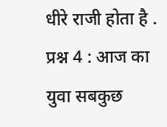धीरे राजी होता है .
प्रश्न 4 : आज का युवा सबकुछ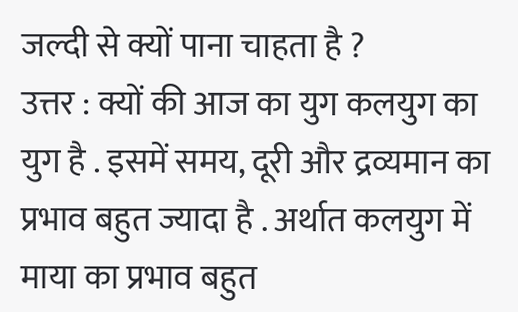जल्दी से क्यों पाना चाहता है ?
उत्तर : क्यों की आज का युग कलयुग का युग है . इसमें समय, दूरी और द्रव्यमान का प्रभाव बहुत ज्यादा है . अर्थात कलयुग में माया का प्रभाव बहुत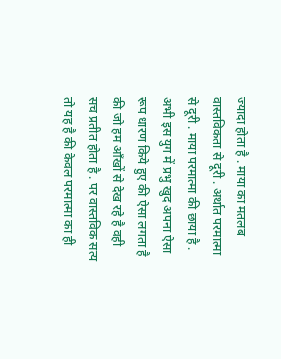ज्यादा होता है . माया का मतलब वास्तविकता से दूरी . अर्थात परमात्मा से दूरी . माया परमात्मा की छाया है . अभी इस युग में प्रभु खुद अपना ऐसा रूप धारण किये हुए की ऐसा लगता है की जो हम आँखों से देख रहे है वही सच प्रतीत होता है . पर वास्तविक सत्य तो यह है की केवल परमात्मा का ही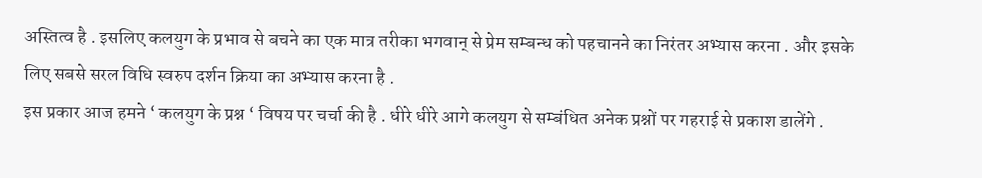अस्तित्व है . इसलिए कलयुग के प्रभाव से बचने का एक मात्र तरीका भगवान् से प्रेम सम्बन्ध को पहचानने का निरंतर अभ्यास करना . और इसके लिए सबसे सरल विधि स्वरुप दर्शन क्रिया का अभ्यास करना है .
इस प्रकार आज हमने ‘ कलयुग के प्रश्न ‘ विषय पर चर्चा की है . धीरे धीरे आगे कलयुग से सम्बंधित अनेक प्रश्नों पर गहराई से प्रकाश डालेंगे .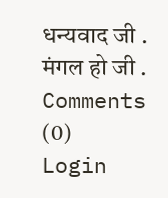धन्यवाद जी . मंगल हो जी .
Comments (0)
Login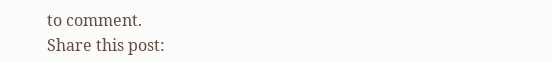to comment.
Share this post: